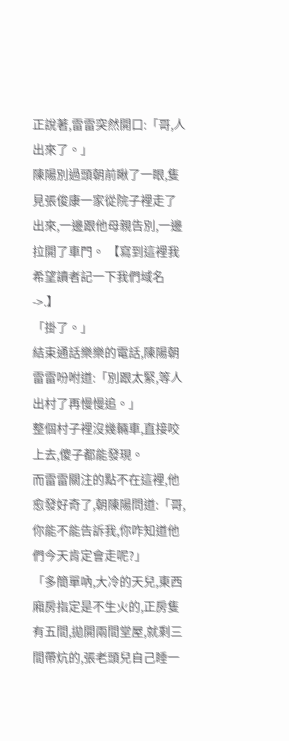正說著,雷雷突然開口:「哥,人出來了。」
陳陽別過頭朝前瞅了一眼,隻見張俊康一家從院子裡走了出來,一邊跟他母親告別,一邊拉開了車門。 【寫到這裡我希望讀者記一下我們域名 ->.】
「掛了。」
結束通話樂樂的電話,陳陽朝雷雷吩咐道:「別跟太緊,等人出村了再慢慢追。」
整個村子裡沒幾輛車,直接咬上去,傻子都能發現。
而雷雷關注的點不在這裡,他愈發好奇了,朝陳陽問道:「哥,你能不能告訴我,你咋知道他們今天肯定會走呢?」
「多簡單吶,大冷的天兒,東西廂房指定是不生火的,正房隻有五間,拋開兩間堂屋,就剩三間帶炕的,張老頭兒自己睡一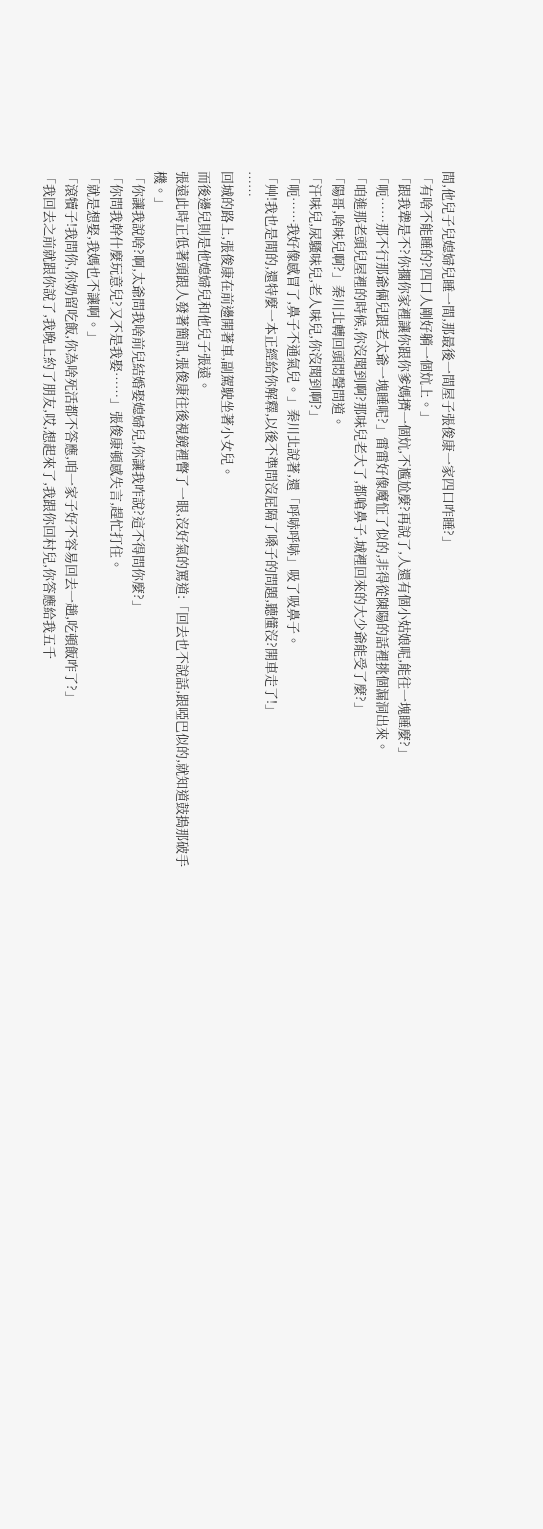間,他兒子兒媳婦兒睡一間,那最後一間屋子張俊康一家四口咋睡?」
「有啥不能睡的?四口人剛好躺一個炕上。」
「跟我犟是不?你擱你家裡讓你跟你爹媽擠一個炕,不尷尬麼?再說了,人還有個小姑娘呢,能往一塊睡麼?」
「呃……那不行那爺倆兒跟老太爺一塊睡呢?」雷雷好像魔怔了似的,非得從陳陽的話裡挑個漏洞出來。
「咱進那老頭兒屋裡的時候,你沒聞到啊?那味兒老大了,都嗆鼻子,城裡回來的大少爺能受了麼?」
「陽哥,啥味兒啊?」秦川北轉回頭悶聲問道。
「汗味兒,尿騷味兒,老人味兒,你沒聞到啊?」
「呃……我好像感冒了,鼻子不通氣兒。」秦川北說著,還「呼哧呼哧」吸了吸鼻子。
「艸!我也是閒的,還特麼一本正經給你解釋,以後不準問沒屁隔了嗓子的問題,聽懂沒?開車走了!」
……
回城的路上,張俊康在前邊開著車,副駕駛坐著小女兒。
而後邊兒則是他媳婦兒和他兒子張遠。
張遠此時正低著頭跟人發著簡訊,張俊康往後視鏡裡瞥了一眼,沒好氣的罵道:「回去也不說話,跟啞巴似的,就知道鼓搗那破手機。」
「你讓我說啥?啊,太爺問我啥前兒結婚娶媳婦兒,你讓我咋說?這不得問你麼?」
「你問我幹什麼玩意兒?又不是我娶……」張俊康頓感失言,趕忙打住。
「就是想娶,我媽也不讓啊。」
「滾犢子!我問你,你奶留吃飯,你為啥死活都不答應,咱一家子好不容易回去一趟,吃頓飯咋了?」
「我回去之前就跟你說了,我晚上約了朋友,哎,想起來了,我跟你回村兒,你答應給我五千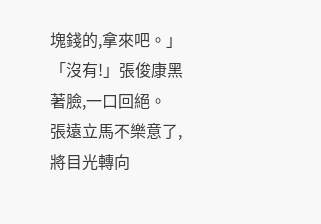塊錢的,拿來吧。」
「沒有!」張俊康黑著臉,一口回絕。
張遠立馬不樂意了,將目光轉向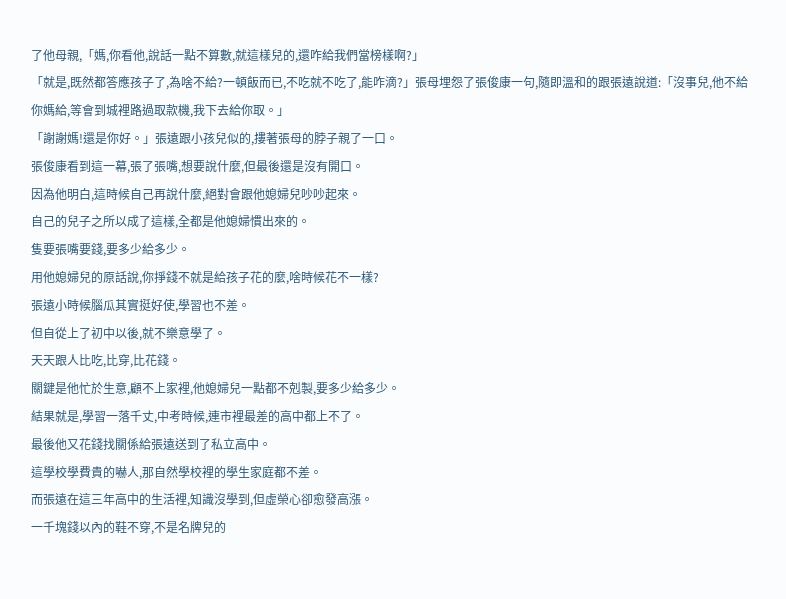了他母親,「媽,你看他,說話一點不算數,就這樣兒的,還咋給我們當榜樣啊?」
「就是,既然都答應孩子了,為啥不給?一頓飯而已,不吃就不吃了,能咋滴?」張母埋怨了張俊康一句,隨即溫和的跟張遠說道:「沒事兒,他不給你媽給,等會到城裡路過取款機,我下去給你取。」
「謝謝媽!還是你好。」張遠跟小孩兒似的,摟著張母的脖子親了一口。
張俊康看到這一幕,張了張嘴,想要說什麼,但最後還是沒有開口。
因為他明白,這時候自己再說什麼,絕對會跟他媳婦兒吵吵起來。
自己的兒子之所以成了這樣,全都是他媳婦慣出來的。
隻要張嘴要錢,要多少給多少。
用他媳婦兒的原話說,你掙錢不就是給孩子花的麼,啥時候花不一樣?
張遠小時候腦瓜其實挺好使,學習也不差。
但自從上了初中以後,就不樂意學了。
天天跟人比吃,比穿,比花錢。
關鍵是他忙於生意,顧不上家裡,他媳婦兒一點都不剋製,要多少給多少。
結果就是,學習一落千丈,中考時候,連市裡最差的高中都上不了。
最後他又花錢找關係給張遠送到了私立高中。
這學校學費貴的嚇人,那自然學校裡的學生家庭都不差。
而張遠在這三年高中的生活裡,知識沒學到,但虛榮心卻愈發高漲。
一千塊錢以內的鞋不穿,不是名牌兒的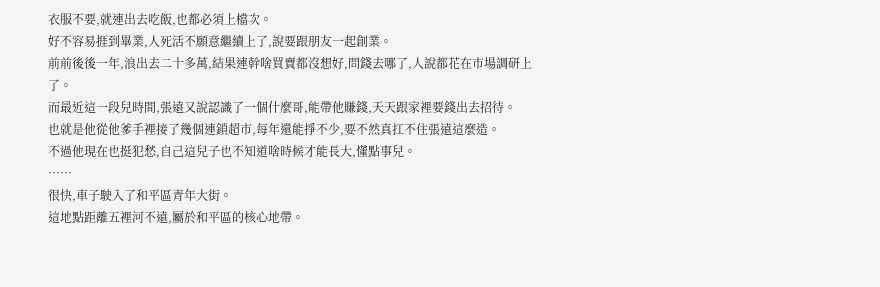衣服不要,就連出去吃飯,也都必須上檔次。
好不容易捱到畢業,人死活不願意繼續上了,說要跟朋友一起創業。
前前後後一年,浪出去二十多萬,結果連幹啥買賣都沒想好,問錢去哪了,人說都花在市場調研上了。
而最近這一段兒時間,張遠又說認識了一個什麼哥,能帶他賺錢,天天跟家裡要錢出去招待。
也就是他從他爹手裡接了幾個連鎖超市,每年還能掙不少,要不然真扛不住張遠這麼造。
不過他現在也挺犯愁,自己這兒子也不知道啥時候才能長大,懂點事兒。
……
很快,車子駛入了和平區青年大街。
這地點距離五裡河不遠,屬於和平區的核心地帶。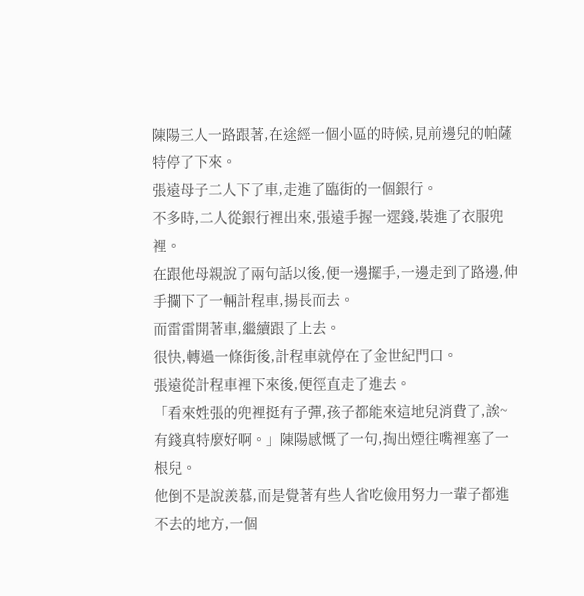陳陽三人一路跟著,在途經一個小區的時候,見前邊兒的帕薩特停了下來。
張遠母子二人下了車,走進了臨街的一個銀行。
不多時,二人從銀行裡出來,張遠手握一遝錢,裝進了衣服兜裡。
在跟他母親說了兩句話以後,便一邊擺手,一邊走到了路邊,伸手攔下了一輛計程車,揚長而去。
而雷雷開著車,繼續跟了上去。
很快,轉過一條街後,計程車就停在了金世紀門口。
張遠從計程車裡下來後,便徑直走了進去。
「看來姓張的兜裡挺有子彈,孩子都能來這地兒消費了,誒~有錢真特麼好啊。」陳陽感慨了一句,掏出煙往嘴裡塞了一根兒。
他倒不是說羨慕,而是覺著有些人省吃儉用努力一輩子都進不去的地方,一個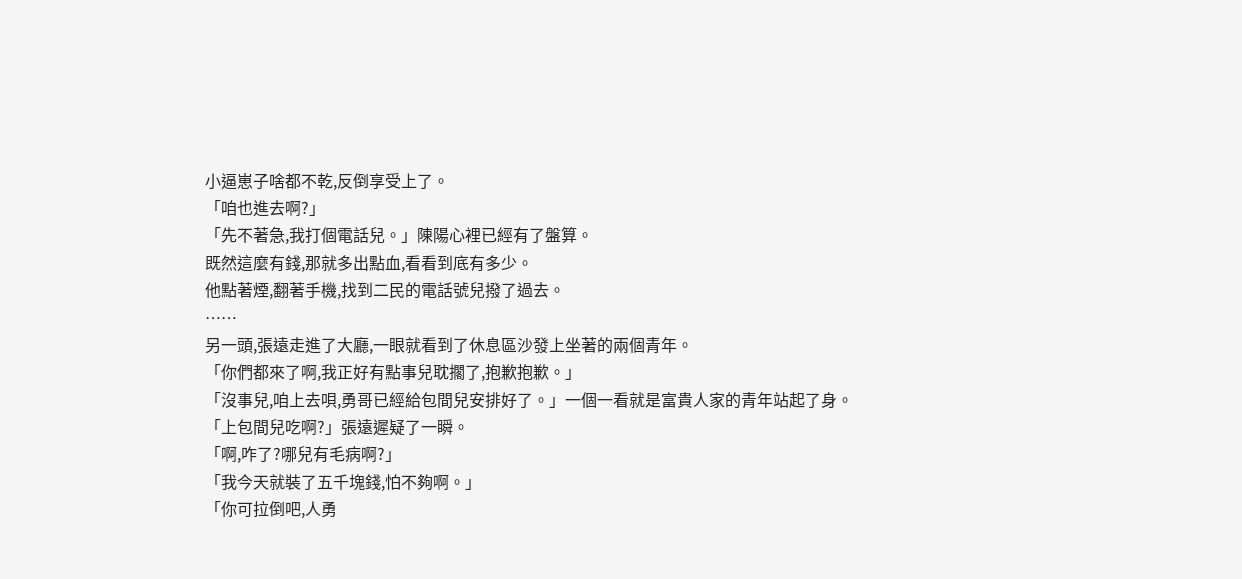小逼崽子啥都不乾,反倒享受上了。
「咱也進去啊?」
「先不著急,我打個電話兒。」陳陽心裡已經有了盤算。
既然這麼有錢,那就多出點血,看看到底有多少。
他點著煙,翻著手機,找到二民的電話號兒撥了過去。
……
另一頭,張遠走進了大廳,一眼就看到了休息區沙發上坐著的兩個青年。
「你們都來了啊,我正好有點事兒耽擱了,抱歉抱歉。」
「沒事兒,咱上去唄,勇哥已經給包間兒安排好了。」一個一看就是富貴人家的青年站起了身。
「上包間兒吃啊?」張遠遲疑了一瞬。
「啊,咋了?哪兒有毛病啊?」
「我今天就裝了五千塊錢,怕不夠啊。」
「你可拉倒吧,人勇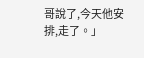哥說了,今天他安排,走了。」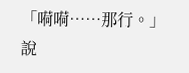「嗬嗬……那行。」
說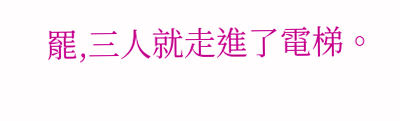罷,三人就走進了電梯。